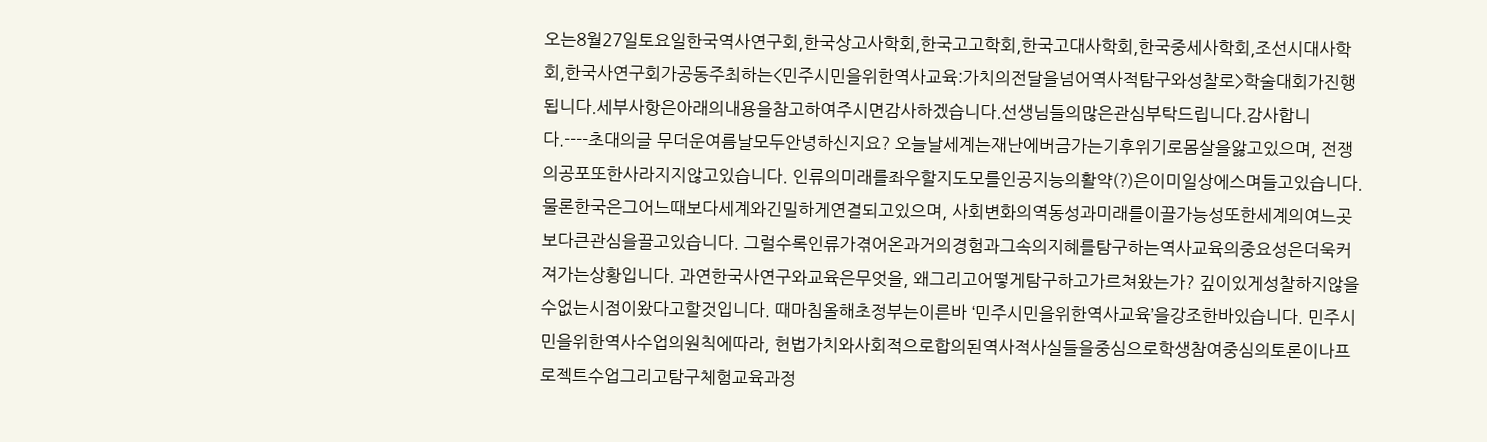오는8월27일토요일한국역사연구회,한국상고사학회,한국고고학회,한국고대사학회,한국중세사학회,조선시대사학회,한국사연구회가공동주최하는<민주시민을위한역사교육:가치의전달을넘어역사적탐구와성찰로>학술대회가진행됩니다.세부사항은아래의내용을참고하여주시면감사하겠습니다.선생님들의많은관심부탁드립니다.감사합니다.----초대의글 무더운여름날모두안녕하신지요? 오늘날세계는재난에버금가는기후위기로몸살을앓고있으며, 전쟁의공포또한사라지지않고있습니다. 인류의미래를좌우할지도모를인공지능의활약(?)은이미일상에스며들고있습니다. 물론한국은그어느때보다세계와긴밀하게연결되고있으며, 사회변화의역동성과미래를이끌가능성또한세계의여느곳보다큰관심을끌고있습니다. 그럴수록인류가겪어온과거의경험과그속의지혜를탐구하는역사교육의중요성은더욱커져가는상황입니다. 과연한국사연구와교육은무엇을, 왜그리고어떻게탐구하고가르쳐왔는가? 깊이있게성찰하지않을수없는시점이왔다고할것입니다. 때마침올해초정부는이른바 ‘민주시민을위한역사교육’을강조한바있습니다. 민주시민을위한역사수업의원칙에따라, 헌법가치와사회적으로합의된역사적사실들을중심으로학생참여중심의토론이나프로젝트수업그리고탐구체험교육과정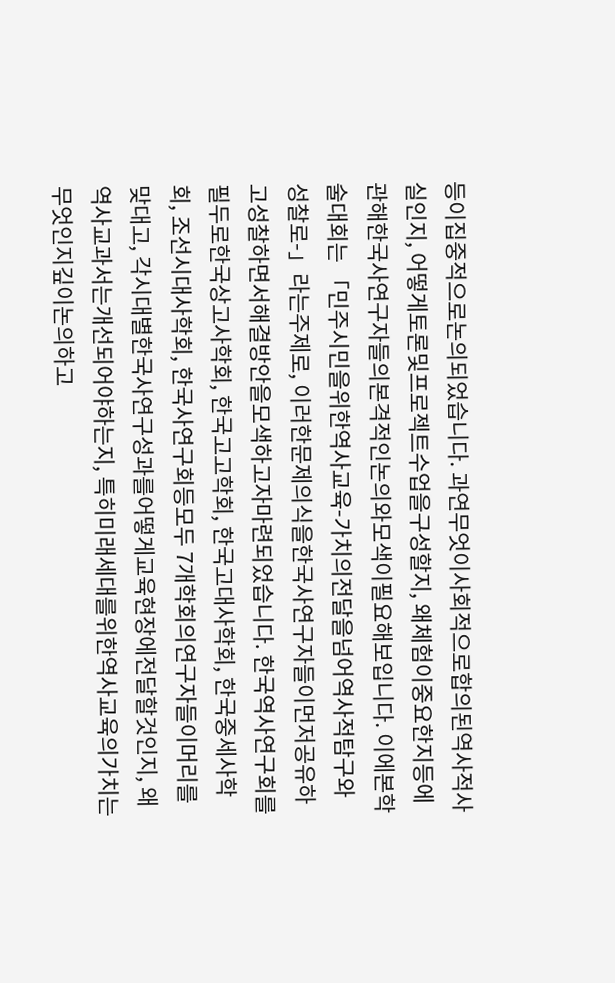등이집중적으로논의되었습니다. 과연무엇이사회적으로합의된역사적사실인지, 어떻게토론및프로젝트수업을구성할지, 왜체험이중요한지등에관해한국사연구자들의본격적인논의와모색이필요해보입니다. 이에본학술대회는 「민주시민을위한역사교육-가치의전달을넘어역사적탐구와성찰로-」라는주제로, 이러한문제의식을한국사연구자들이먼저공유하고성찰하면서해결방안을모색하고자마련되었습니다. 한국역사연구회를필두로한국상고사학회, 한국고고학회, 한국고대사학회, 한국중세사학회, 조선시대사학회, 한국사연구회등모두 7개학회의연구자들이머리를맞대고, 각시대별한국사연구성과를어떻게교육현장에전달할것인지, 왜역사교과서는개선되어야하는지, 특히미래세대를위한역사교육의가치는무엇인지깊이논의하고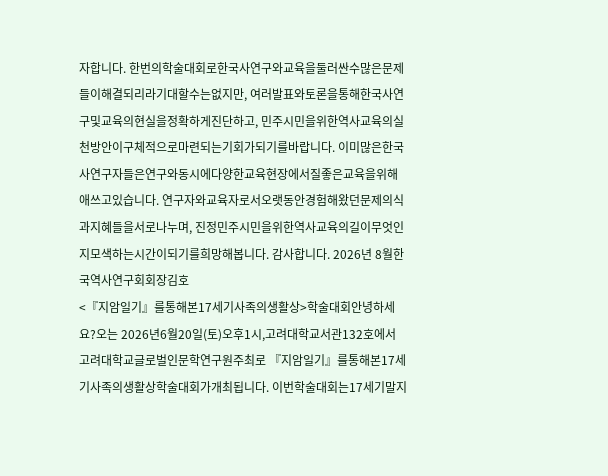자합니다. 한번의학술대회로한국사연구와교육을둘러싼수많은문제들이해결되리라기대할수는없지만, 여러발표와토론을통해한국사연구및교육의현실을정확하게진단하고, 민주시민을위한역사교육의실천방안이구체적으로마련되는기회가되기를바랍니다. 이미많은한국사연구자들은연구와동시에다양한교육현장에서질좋은교육을위해애쓰고있습니다. 연구자와교육자로서오랫동안경험해왔던문제의식과지혜들을서로나누며, 진정민주시민을위한역사교육의길이무엇인지모색하는시간이되기를희망해봅니다. 감사합니다. 2026년 8월한국역사연구회회장김호
<『지암일기』를통해본17세기사족의생활상>학술대회안녕하세요?오는 2026년6월20일(토)오후1시,고려대학교서관132호에서 고려대학교글로벌인문학연구원주최로 『지암일기』를통해본17세기사족의생활상학술대회가개최됩니다. 이번학술대회는17세기말지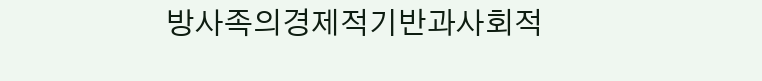방사족의경제적기반과사회적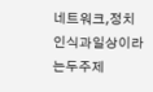네트워크,정치인식과일상이라는두주제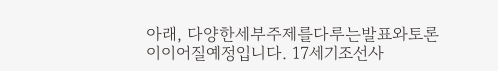아래, 다양한세부주제를다루는발표와토론이이어질예정입니다. 17세기조선사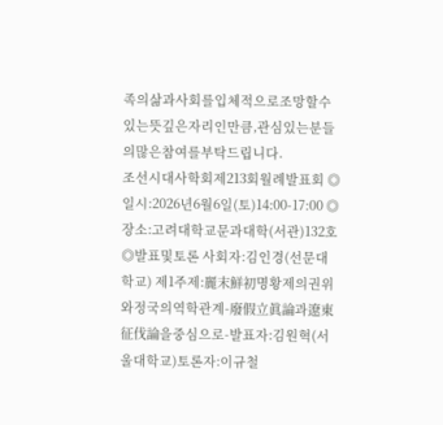족의삶과사회를입체적으로조망할수있는뜻깊은자리인만큼,관심있는분들의많은참여를부탁드립니다.
조선시대사학회제213회월례발표회 ◎일시:2026년6월6일(토)14:00-17:00 ◎장소:고려대학교문과대학(서관)132호◎발표및토론 사회자:김인경(선문대학교) 제1주제:麗末鮮初명황제의권위와정국의역학관계-廢假立眞論과遼東征伐論을중심으로-발표자:김원혁(서울대학교)토론자:이규철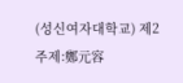(성신여자대학교) 제2주제:鄭元容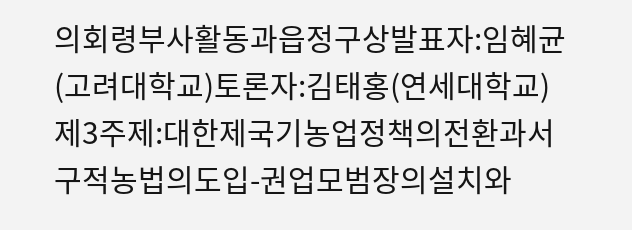의회령부사활동과읍정구상발표자:임혜균(고려대학교)토론자:김태홍(연세대학교) 제3주제:대한제국기농업정책의전환과서구적농법의도입-권업모범장의설치와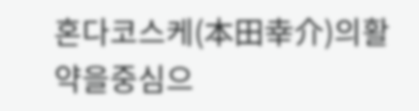혼다코스케(本田幸介)의활약을중심으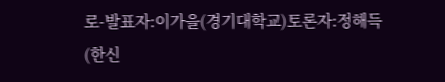로-발표자:이가을(경기대학교)토론자:정해득(한신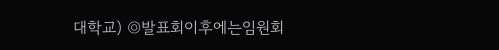대학교) ◎발표회이후에는임원회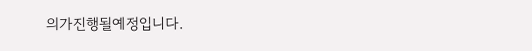의가진행될예정입니다.